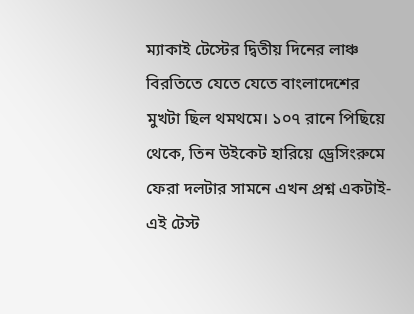ম্যাকাই টেস্টের দ্বিতীয় দিনের লাঞ্চ বিরতিতে যেতে যেতে বাংলাদেশের মুখটা ছিল থমথমে। ১০৭ রানে পিছিয়ে থেকে, তিন উইকেট হারিয়ে ড্রেসিংরুমে ফেরা দলটার সামনে এখন প্রশ্ন একটাই- এই টেস্ট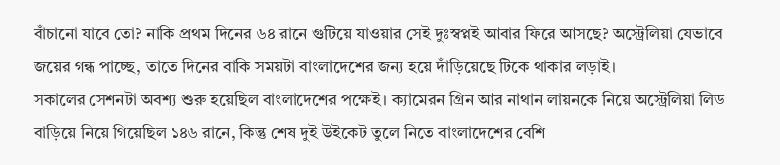বাঁচানো যাবে তো? নাকি প্রথম দিনের ৬৪ রানে গুটিয়ে যাওয়ার সেই দুঃস্বপ্নই আবার ফিরে আসছে? অস্ট্রেলিয়া যেভাবে জয়ের গন্ধ পাচ্ছে, তাতে দিনের বাকি সময়টা বাংলাদেশের জন্য হয়ে দাঁড়িয়েছে টিকে থাকার লড়াই।
সকালের সেশনটা অবশ্য শুরু হয়েছিল বাংলাদেশের পক্ষেই। ক্যামেরন গ্রিন আর নাথান লায়নকে নিয়ে অস্ট্রেলিয়া লিড বাড়িয়ে নিয়ে গিয়েছিল ১৪৬ রানে, কিন্তু শেষ দুই উইকেট তুলে নিতে বাংলাদেশের বেশি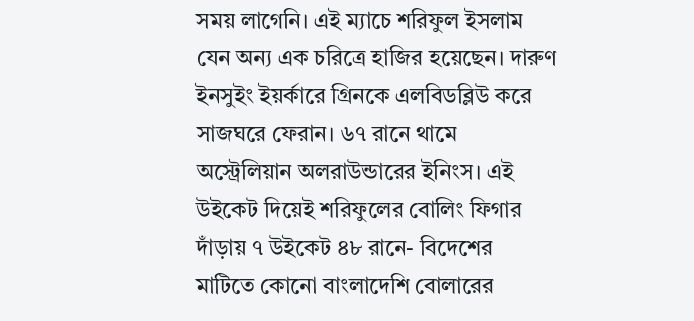সময় লাগেনি। এই ম্যাচে শরিফুল ইসলাম যেন অন্য এক চরিত্রে হাজির হয়েছেন। দারুণ ইনসুইং ইয়র্কারে গ্রিনকে এলবিডব্লিউ করে সাজঘরে ফেরান। ৬৭ রানে থামে অস্ট্রেলিয়ান অলরাউন্ডারের ইনিংস। এই উইকেট দিয়েই শরিফুলের বোলিং ফিগার দাঁড়ায় ৭ উইকেট ৪৮ রানে- বিদেশের মাটিতে কোনো বাংলাদেশি বোলারের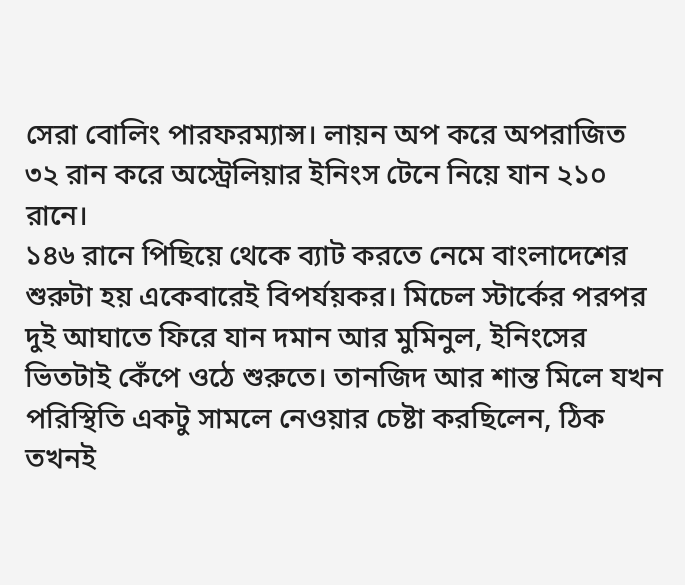সেরা বোলিং পারফরম্যান্স। লায়ন অপ করে অপরাজিত ৩২ রান করে অস্ট্রেলিয়ার ইনিংস টেনে নিয়ে যান ২১০ রানে।
১৪৬ রানে পিছিয়ে থেকে ব্যাট করতে নেমে বাংলাদেশের শুরুটা হয় একেবারেই বিপর্যয়কর। মিচেল স্টার্কের পরপর দুই আঘাতে ফিরে যান দমান আর মুমিনুল, ইনিংসের ভিতটাই কেঁপে ওঠে শুরুতে। তানজিদ আর শান্ত মিলে যখন পরিস্থিতি একটু সামলে নেওয়ার চেষ্টা করছিলেন, ঠিক তখনই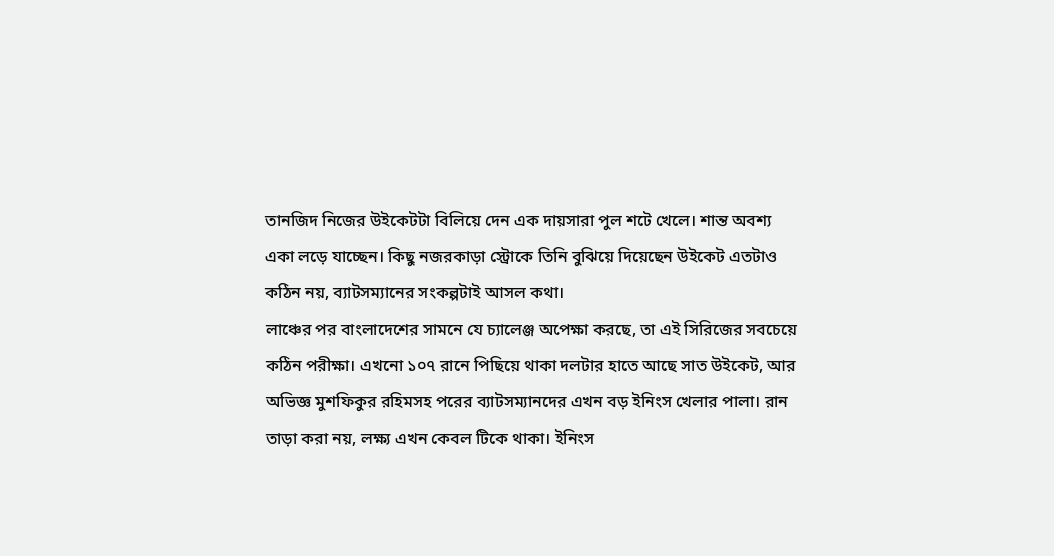তানজিদ নিজের উইকেটটা বিলিয়ে দেন এক দায়সারা পুল শটে খেলে। শান্ত অবশ্য একা লড়ে যাচ্ছেন। কিছু নজরকাড়া স্ট্রোকে তিনি বুঝিয়ে দিয়েছেন উইকেট এতটাও কঠিন নয়, ব্যাটসম্যানের সংকল্পটাই আসল কথা।
লাঞ্চের পর বাংলাদেশের সামনে যে চ্যালেঞ্জ অপেক্ষা করছে, তা এই সিরিজের সবচেয়ে কঠিন পরীক্ষা। এখনো ১০৭ রানে পিছিয়ে থাকা দলটার হাতে আছে সাত উইকেট, আর অভিজ্ঞ মুশফিকুর রহিমসহ পরের ব্যাটসম্যানদের এখন বড় ইনিংস খেলার পালা। রান তাড়া করা নয়, লক্ষ্য এখন কেবল টিকে থাকা। ইনিংস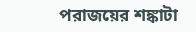পরাজয়ের শঙ্কাটা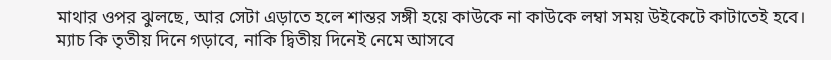মাথার ওপর ঝুলছে, আর সেটা এড়াতে হলে শান্তর সঙ্গী হয়ে কাউকে না কাউকে লম্বা সময় উইকেটে কাটাতেই হবে।
ম্যাচ কি তৃতীয় দিনে গড়াবে, নাকি দ্বিতীয় দিনেই নেমে আসবে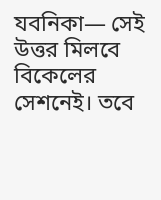যবনিকা— সেই উত্তর মিলবে বিকেলের সেশনেই। তবে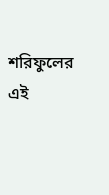শরিফুলের এই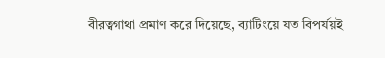বীরত্বগাথা প্রমাণ করে দিয়েছে, ব্যাটিংয়ে যত বিপর্যয়ই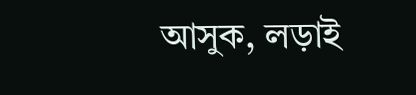আসুক, লড়াই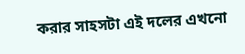করার সাহসটা এই দলের এখনো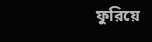ফুরিয়ে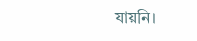যায়নি।